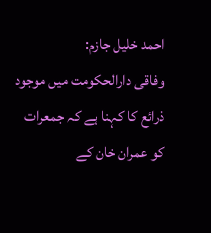احمد خلیل جازم:
وفاقی دارالحکومت میں موجود ذرائع کا کہنا ہے کہ جمعرات کو عمران خان کے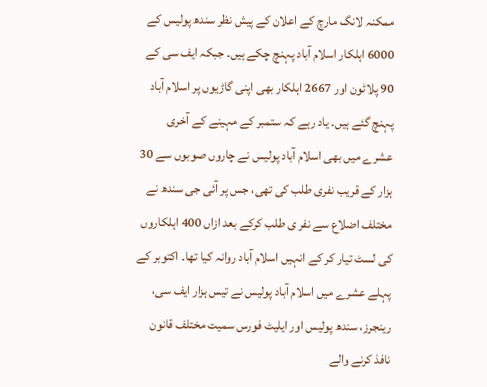ممکنہ لانگ مارچ کے اعلان کے پیش نظر سندھ پولیس کے 6000 اہلکار اسلام آباد پہنچ چکے ہیں۔ جبکہ ایف سی کے 90 پلاٹون اور 2667 اہلکار بھی اپنی گاڑیوں پر اسلام آباد پہنچ گئے ہیں۔ یاد رہے کہ ستمبر کے مہینے کے آخری عشرے میں بھی اسلام آباد پولیس نے چاروں صوبوں سے 30 ہزار کے قریب نفری طلب کی تھی، جس پر آئی جی سندھ نے مختلف اضلاع سے نفر ی طلب کرکے بعد ازاں 400 اہلکاروں کی لسٹ تیار کر کے انہیں اسلام آباد روانہ کیا تھا۔ اکتوبر کے پہلے عشرے میں اسلام آباد پولیس نے تیس ہزار ایف سی، رینجرز، سندھ پولیس اور ایلیٹ فورس سمیت مختلف قانون نافذ کرنے والے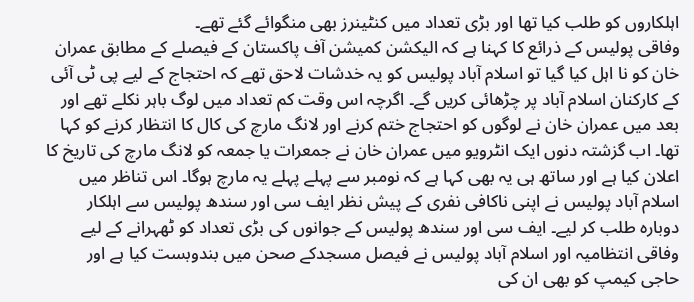اہلکاروں کو طلب کیا تھا اور بڑی تعداد میں کنٹینرز بھی منگوائے گئے تھے۔
وفاقی پولیس کے ذرائع کا کہنا ہے کہ الیکشن کمیشن آف پاکستان کے فیصلے کے مطابق عمران خان کو نا اہل کیا گیا تو اسلام آباد پولیس کو یہ خدشات لاحق تھے کہ احتجاج کے لیے پی ٹی آئی کے کارکنان اسلام آباد پر چڑھائی کریں گے۔ اگرچہ اس وقت کم تعداد میں لوگ باہر نکلے تھے اور بعد میں عمران خان نے لوگوں کو احتجاج ختم کرنے اور لانگ مارچ کی کال کا انتظار کرنے کو کہا تھا۔ اب گزشتہ دنوں ایک انٹرویو میں عمران خان نے جمعرات یا جمعہ کو لانگ مارچ کی تاریخ کا اعلان کیا ہے اور ساتھ ہی یہ بھی کہا ہے کہ نومبر سے پہلے پہلے یہ مارچ ہوگا۔ اس تناظر میں اسلام آباد پولیس نے اپنی ناکافی نفری کے پیش نظر ایف سی اور سندھ پولیس سے اہلکار دوبارہ طلب کر لیے۔ ایف سی اور سندھ پولیس کے جوانوں کی بڑی تعداد کو ٹھہرانے کے لیے وفاقی انتظامیہ اور اسلام آباد پولیس نے فیصل مسجدکے صحن میں بندوبست کیا ہے اور حاجی کیمپ کو بھی ان کی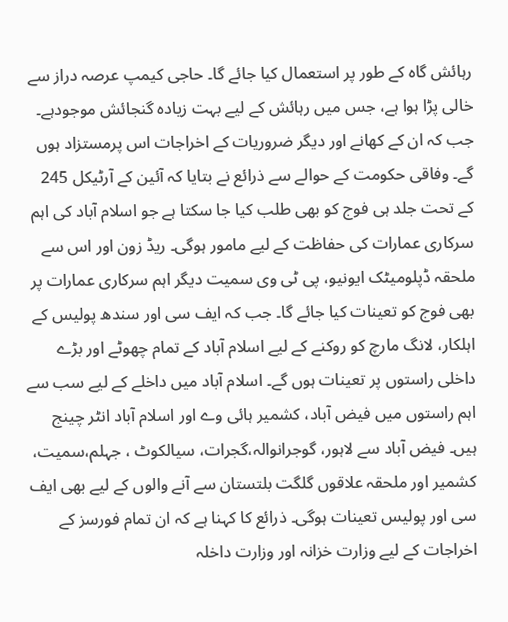رہائش گاہ کے طور پر استعمال کیا جائے گا۔ حاجی کیمپ عرصہ دراز سے خالی پڑا ہوا ہے، جس میں رہائش کے لیے بہت زیادہ گنجائش موجودہے۔ جب کہ ان کے کھانے اور دیگر ضروریات کے اخراجات اس پرمستزاد ہوں گے۔ وفاقی حکومت کے حوالے سے ذرائع نے بتایا کہ آئین کے آرٹیکل 245 کے تحت جلد ہی فوج کو بھی طلب کیا جا سکتا ہے جو اسلام آباد کی اہم سرکاری عمارات کی حفاظت کے لیے مامور ہوگی۔ ریڈ زون اور اس سے ملحقہ ڈپلومیٹک ایونیو، پی ٹی وی سمیت دیگر اہم سرکاری عمارات پر بھی فوج کو تعینات کیا جائے گا۔ جب کہ ایف سی اور سندھ پولیس کے اہلکار، لانگ مارچ کو روکنے کے لیے اسلام آباد کے تمام چھوٹے اور بڑے داخلی راستوں پر تعینات ہوں گے۔ اسلام آباد میں داخلے کے لیے سب سے اہم راستوں میں فیض آباد، کشمیر ہائی وے اور اسلام آباد انٹر چینج ہیں۔ فیض آباد سے لاہور، گوجرانوالہ،گجرات، سیالکوٹ ، جہلم،سمیت، کشمیر اور ملحقہ علاقوں گلگت بلتستان سے آنے والوں کے لیے بھی ایف سی اور پولیس تعینات ہوگی۔ ذرائع کا کہنا ہے کہ ان تمام فورسز کے اخراجات کے لیے وزارت خزانہ اور وزارت داخلہ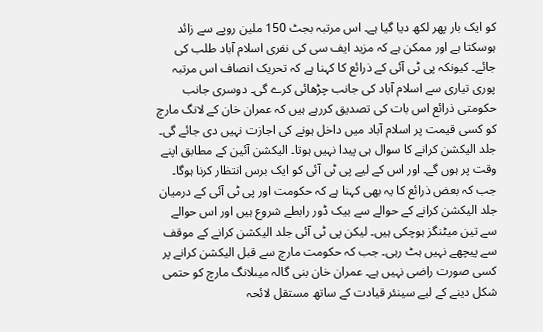کو ایک بار پھر لکھ دیا گیا ہے۔ اس مرتبہ بجٹ 150 ملین روپے سے زائد ہوسکتا ہے اور ممکن ہے کہ مزید ایف سی کی نفری اسلام آباد طلب کی جائے۔ کیونکہ پی ٹی آئی کے ذرائع کا کہنا ہے کہ تحریک انصاف اس مرتبہ پوری تیاری سے اسلام آباد کی جانب چڑھائی کرے گی۔ دوسری جانب حکومتی ذرائع اس بات کی تصدیق کررہے ہیں کہ عمران خان کے لانگ مارچ کو کسی قیمت پر اسلام آباد میں داخل ہونے کی اجازت نہیں دی جائے گی۔ جلد الیکشن کرانے کا سوال ہی پیدا نہیں ہوتا۔ الیکشن آئین کے مطابق اپنے وقت پر ہوں گے۔ اور اس کے لیے پی ٹی آئی کو ایک برس انتظار کرنا ہوگا۔ جب کہ بعض ذرائع کا یہ بھی کہنا ہے کہ حکومت اور پی ٹی آئی کے درمیان جلد الیکشن کرانے کے حوالے سے بیک ڈور رابطے شروع ہیں اور اس حوالے سے تین میٹنگز ہوچکی ہیں۔ لیکن پی ٹی آئی جلد الیکشن کرانے کے موقف سے پیچھے نہیں ہٹ رہی۔ جب کہ حکومت مارچ سے قبل الیکشن کرانے پر کسی صورت راضی نہیں ہے۔ عمران خان بنی گالہ میںلانگ مارچ کو حتمی شکل دینے کے لیے سینئر قیادت کے ساتھ مستقل لائحہ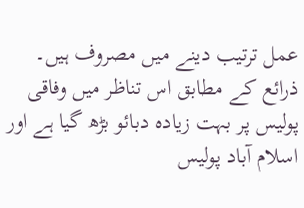عمل ترتیب دینے میں مصروف ہیں۔ ذرائع کے مطابق اس تناظر میں وفاقی پولیس پر بہت زیادہ دبائو بڑھ گیا ہے اور اسلام آباد پولیس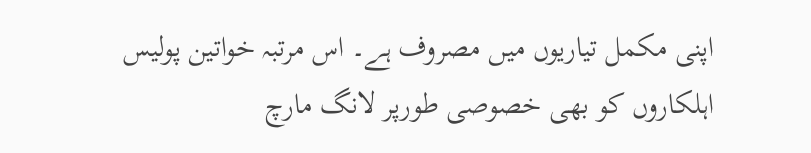اپنی مکمل تیاریوں میں مصروف ہے۔ اس مرتبہ خواتین پولیس اہلکاروں کو بھی خصوصی طورپر لانگ مارچ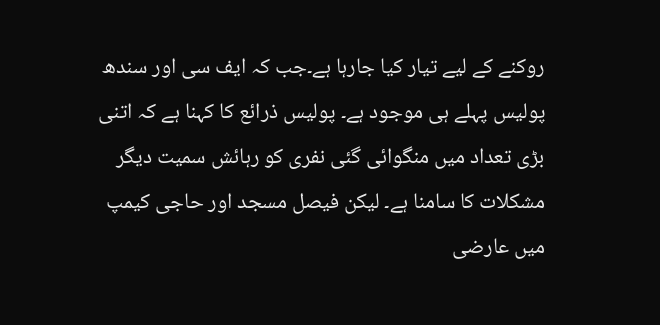روکنے کے لیے تیار کیا جارہا ہے۔جب کہ ایف سی اور سندھ پولیس پہلے ہی موجود ہے۔ پولیس ذرائع کا کہنا ہے کہ اتنی بڑی تعداد میں منگوائی گئی نفری کو رہائش سمیت دیگر مشکلات کا سامنا ہے۔ لیکن فیصل مسجد اور حاجی کیمپ میں عارضی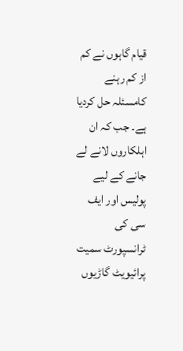قیام گاہوں نے کم از کم رہنے کامسئلہ حل کردیا ہے۔ جب کہ ان اہلکاروں لانے لے جانے کے لیے پولیس اور ایف سی کی ٹرانسپورٹ سمیت پرائیویٹ گاڑیوں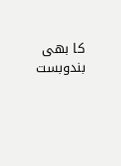کا بھی بندوبست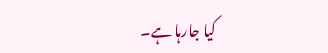کیا جارہا ہے۔